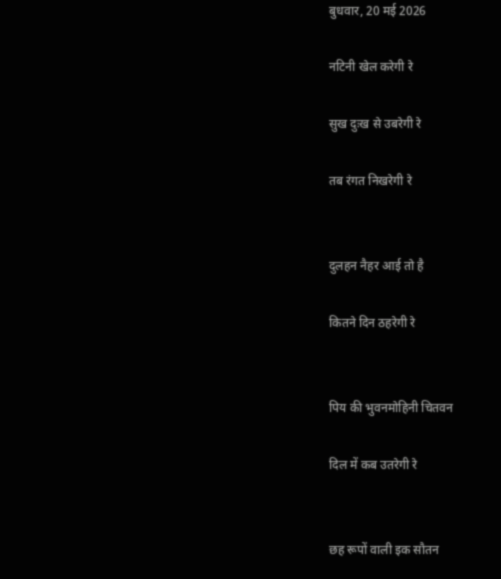बुधवार, 20 मई 2026

नटिनी खेल करेगी रे

सुख दुःख से उबरेगी रे

तब रंगत निखरेगी रे


दुलहन नैहर आई तो है

कितने दिन ठहरेगी रे


पिय की भुवनमोहिनी चितवन

दिल में कब उतरेगी रे


छह रूपों वाली इक सौतन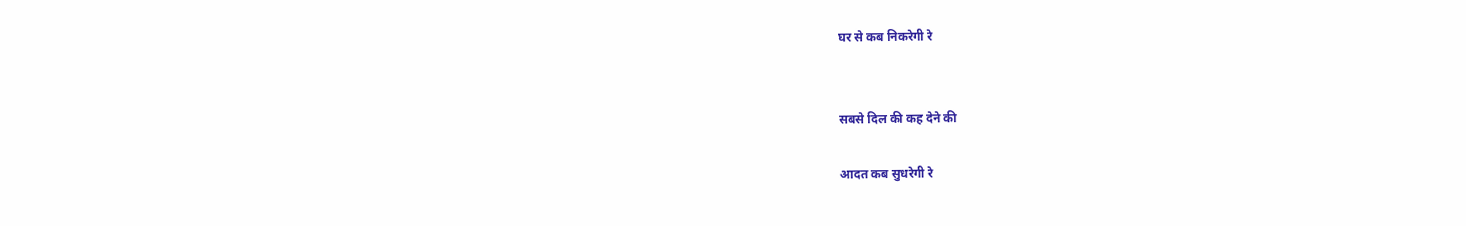घर से कब निकरेगी रे


सबसे दिल की कह देने की

आदत कब सुधरेगी रे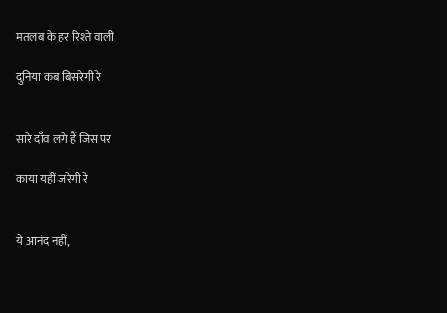मतलब के हर रिश्ते वाली

दुनिया कब बिसरेगी रे


सारे दाँव लगे हैं जिस पर

काया यहीं जरेगी रे


ये आनंद नहीं,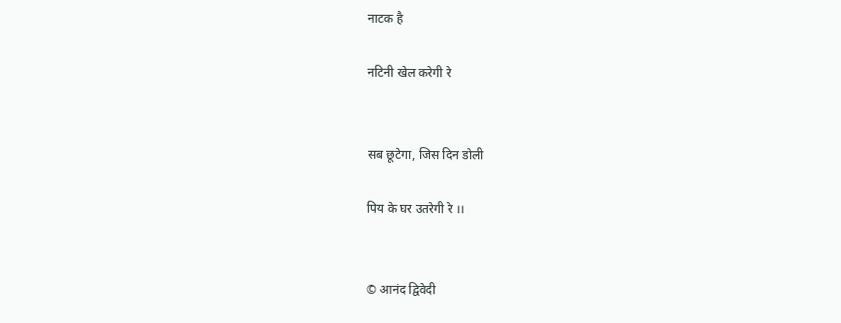नाटक है

नटिनी खेल करेगी रे


सब छूटेगा, जिस दिन डोली

पिय के घर उतरेगी रे ।।


© आनंद द्विवेदी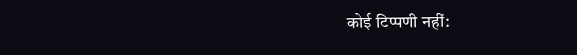कोई टिप्पणी नहीं: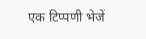एक टिप्पणी भेजें